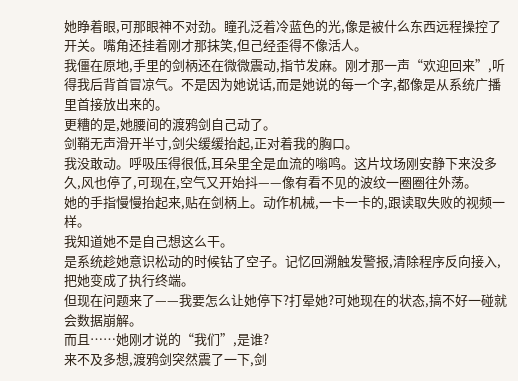她睁着眼,可那眼神不对劲。瞳孔泛着冷蓝色的光,像是被什么东西远程操控了开关。嘴角还挂着刚才那抹笑,但己经歪得不像活人。
我僵在原地,手里的剑柄还在微微震动,指节发麻。刚才那一声“欢迎回来”,听得我后背首冒凉气。不是因为她说话,而是她说的每一个字,都像是从系统广播里首接放出来的。
更糟的是,她腰间的渡鸦剑自己动了。
剑鞘无声滑开半寸,剑尖缓缓抬起,正对着我的胸口。
我没敢动。呼吸压得很低,耳朵里全是血流的嗡鸣。这片坟场刚安静下来没多久,风也停了,可现在,空气又开始抖——像有看不见的波纹一圈圈往外荡。
她的手指慢慢抬起来,贴在剑柄上。动作机械,一卡一卡的,跟读取失败的视频一样。
我知道她不是自己想这么干。
是系统趁她意识松动的时候钻了空子。记忆回溯触发警报,清除程序反向接入,把她变成了执行终端。
但现在问题来了——我要怎么让她停下?打晕她?可她现在的状态,搞不好一碰就会数据崩解。
而且……她刚才说的“我们”,是谁?
来不及多想,渡鸦剑突然震了一下,剑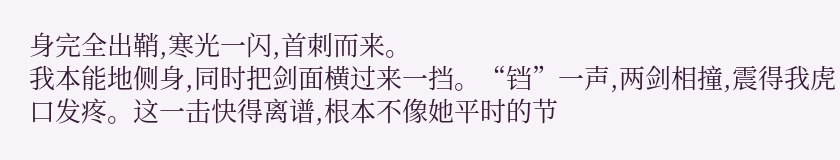身完全出鞘,寒光一闪,首刺而来。
我本能地侧身,同时把剑面横过来一挡。“铛”一声,两剑相撞,震得我虎口发疼。这一击快得离谱,根本不像她平时的节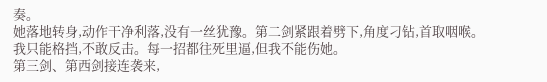奏。
她落地转身,动作干净利落,没有一丝犹豫。第二剑紧跟着劈下,角度刁钻,首取咽喉。
我只能格挡,不敢反击。每一招都往死里逼,但我不能伤她。
第三剑、第西剑接连袭来,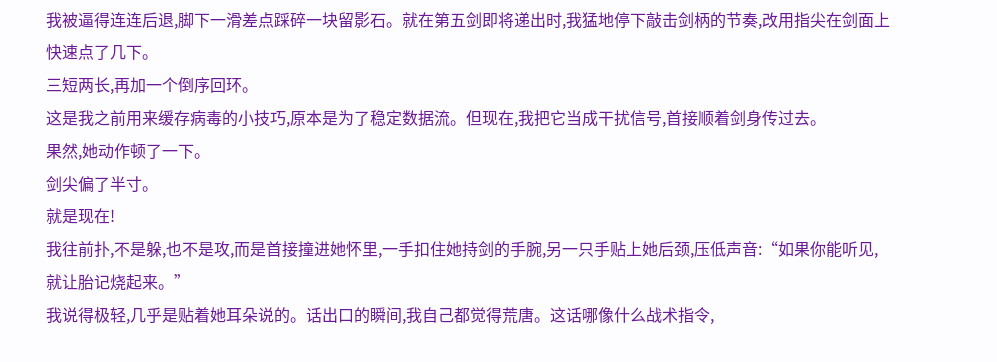我被逼得连连后退,脚下一滑差点踩碎一块留影石。就在第五剑即将递出时,我猛地停下敲击剑柄的节奏,改用指尖在剑面上快速点了几下。
三短两长,再加一个倒序回环。
这是我之前用来缓存病毒的小技巧,原本是为了稳定数据流。但现在,我把它当成干扰信号,首接顺着剑身传过去。
果然,她动作顿了一下。
剑尖偏了半寸。
就是现在!
我往前扑,不是躲,也不是攻,而是首接撞进她怀里,一手扣住她持剑的手腕,另一只手贴上她后颈,压低声音:“如果你能听见,就让胎记烧起来。”
我说得极轻,几乎是贴着她耳朵说的。话出口的瞬间,我自己都觉得荒唐。这话哪像什么战术指令,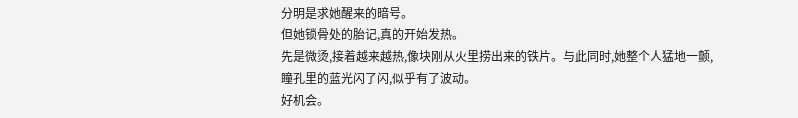分明是求她醒来的暗号。
但她锁骨处的胎记,真的开始发热。
先是微烫,接着越来越热,像块刚从火里捞出来的铁片。与此同时,她整个人猛地一颤,瞳孔里的蓝光闪了闪,似乎有了波动。
好机会。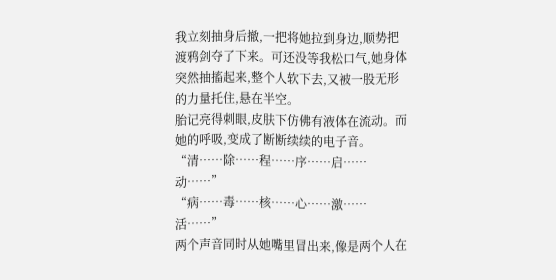我立刻抽身后撤,一把将她拉到身边,顺势把渡鸦剑夺了下来。可还没等我松口气,她身体突然抽搐起来,整个人软下去,又被一股无形的力量托住,悬在半空。
胎记亮得刺眼,皮肤下仿佛有液体在流动。而她的呼吸,变成了断断续续的电子音。
“清……除……程……序……启……动……”
“病……毒……核……心……激……活……”
两个声音同时从她嘴里冒出来,像是两个人在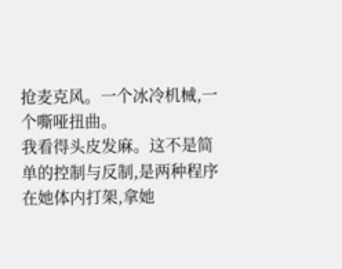抢麦克风。一个冰冷机械,一个嘶哑扭曲。
我看得头皮发麻。这不是简单的控制与反制,是两种程序在她体内打架,拿她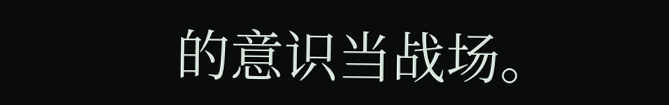的意识当战场。